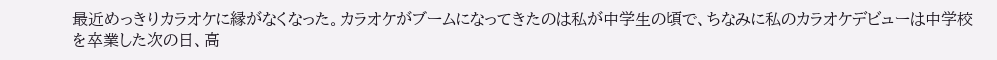最近めっきりカラオケに縁がなくなった。カラオケがブームになってきたのは私が中学生の頃で、ちなみに私のカラオケデビューは中学校を卒業した次の日、高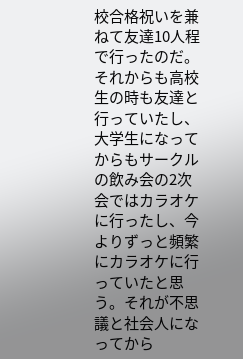校合格祝いを兼ねて友達10人程で行ったのだ。それからも高校生の時も友達と行っていたし、大学生になってからもサークルの飲み会の2次会ではカラオケに行ったし、今よりずっと頻繁にカラオケに行っていたと思う。それが不思議と社会人になってから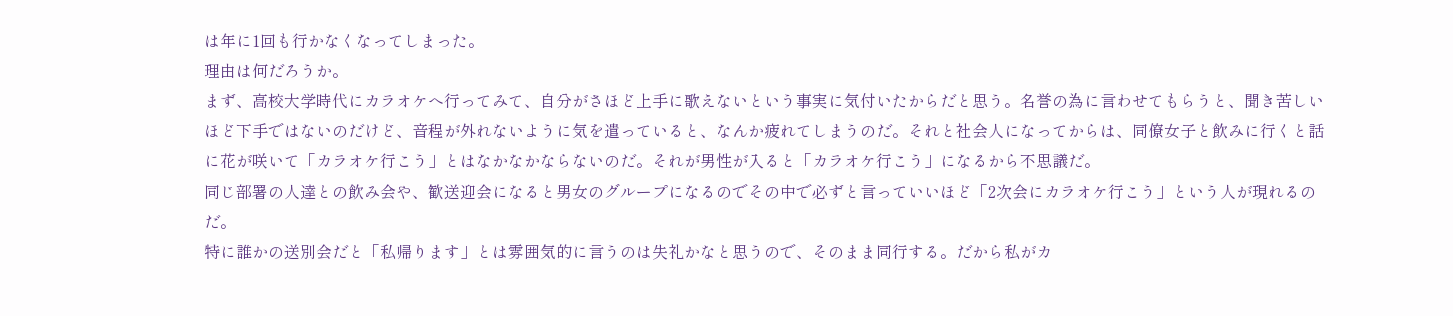は年に1回も行かなくなってしまった。
理由は何だろうか。
まず、高校大学時代にカラオケへ行ってみて、自分がさほど上手に歌えないという事実に気付いたからだと思う。名誉の為に言わせてもらうと、聞き苦しいほど下手ではないのだけど、音程が外れないように気を遣っていると、なんか疲れてしまうのだ。それと社会人になってからは、同僚女子と飲みに行くと話に花が咲いて「カラオケ行こう」とはなかなかならないのだ。それが男性が入ると「カラオケ行こう」になるから不思議だ。
同じ部署の人達との飲み会や、歓送迎会になると男女のグループになるのでその中で必ずと言っていいほど「2次会にカラオケ行こう」という人が現れるのだ。
特に誰かの送別会だと「私帰ります」とは雰囲気的に言うのは失礼かなと思うので、そのまま同行する。だから私がカ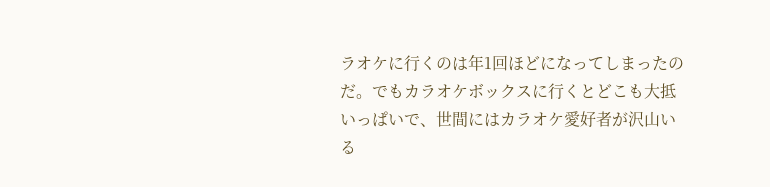ラオケに行くのは年1回ほどになってしまったのだ。でもカラオケボックスに行くとどこも大抵いっぱいで、世間にはカラオケ愛好者が沢山いる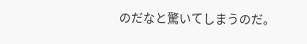のだなと驚いてしまうのだ。